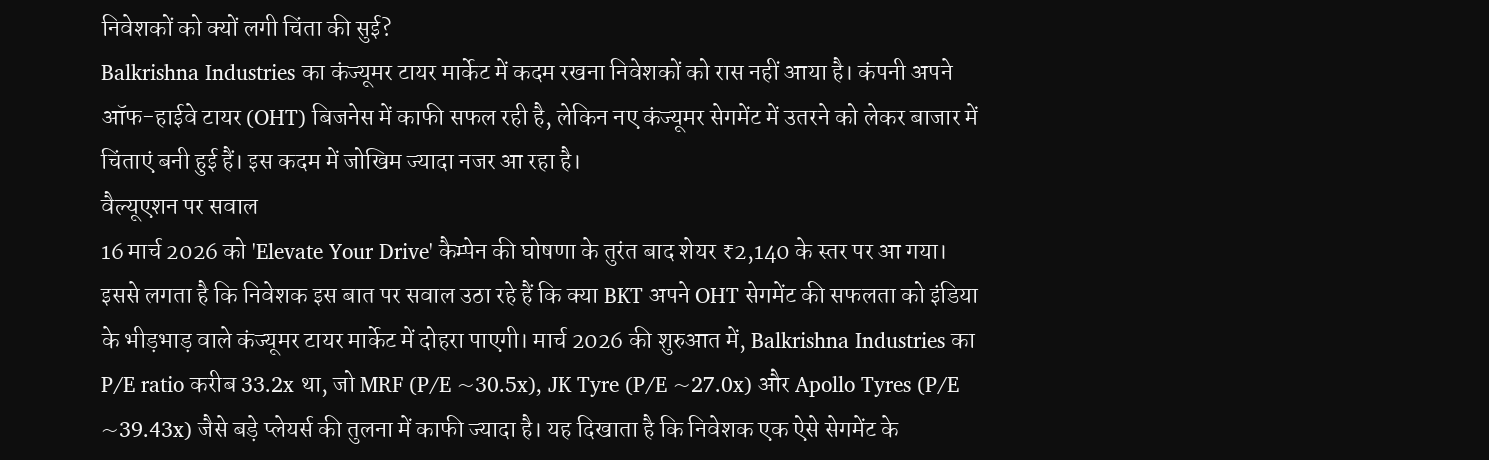निवेशकों को क्यों लगी चिंता की सुई?
Balkrishna Industries का कंज्यूमर टायर मार्केट में कदम रखना निवेशकों को रास नहीं आया है। कंपनी अपने ऑफ-हाईवे टायर (OHT) बिजनेस में काफी सफल रही है, लेकिन नए कंज्यूमर सेगमेंट में उतरने को लेकर बाजार में चिंताएं बनी हुई हैं। इस कदम में जोखिम ज्यादा नजर आ रहा है।
वैल्यूएशन पर सवाल
16 मार्च 2026 को 'Elevate Your Drive' कैम्पेन की घोषणा के तुरंत बाद शेयर ₹2,140 के स्तर पर आ गया। इससे लगता है कि निवेशक इस बात पर सवाल उठा रहे हैं कि क्या BKT अपने OHT सेगमेंट की सफलता को इंडिया के भीड़भाड़ वाले कंज्यूमर टायर मार्केट में दोहरा पाएगी। मार्च 2026 की शुरुआत में, Balkrishna Industries का P/E ratio करीब 33.2x था, जो MRF (P/E ~30.5x), JK Tyre (P/E ~27.0x) और Apollo Tyres (P/E ~39.43x) जैसे बड़े प्लेयर्स की तुलना में काफी ज्यादा है। यह दिखाता है कि निवेशक एक ऐसे सेगमेंट के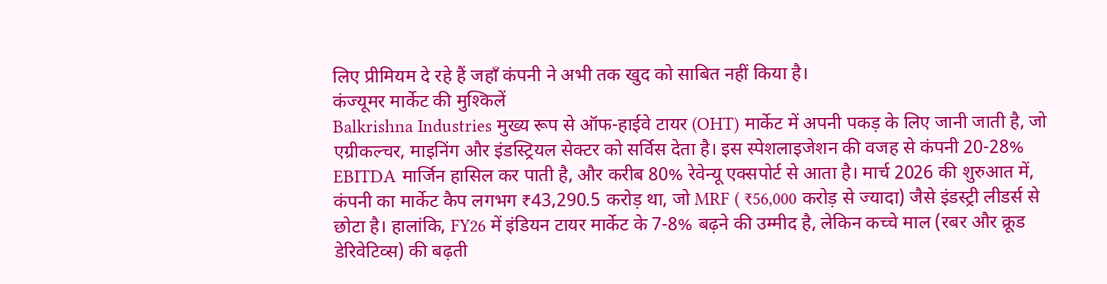लिए प्रीमियम दे रहे हैं जहाँ कंपनी ने अभी तक खुद को साबित नहीं किया है।
कंज्यूमर मार्केट की मुश्किलें
Balkrishna Industries मुख्य रूप से ऑफ-हाईवे टायर (OHT) मार्केट में अपनी पकड़ के लिए जानी जाती है, जो एग्रीकल्चर, माइनिंग और इंडस्ट्रियल सेक्टर को सर्विस देता है। इस स्पेशलाइजेशन की वजह से कंपनी 20-28% EBITDA मार्जिन हासिल कर पाती है, और करीब 80% रेवेन्यू एक्सपोर्ट से आता है। मार्च 2026 की शुरुआत में, कंपनी का मार्केट कैप लगभग ₹43,290.5 करोड़ था, जो MRF ( ₹56,000 करोड़ से ज्यादा) जैसे इंडस्ट्री लीडर्स से छोटा है। हालांकि, FY26 में इंडियन टायर मार्केट के 7-8% बढ़ने की उम्मीद है, लेकिन कच्चे माल (रबर और क्रूड डेरिवेटिव्स) की बढ़ती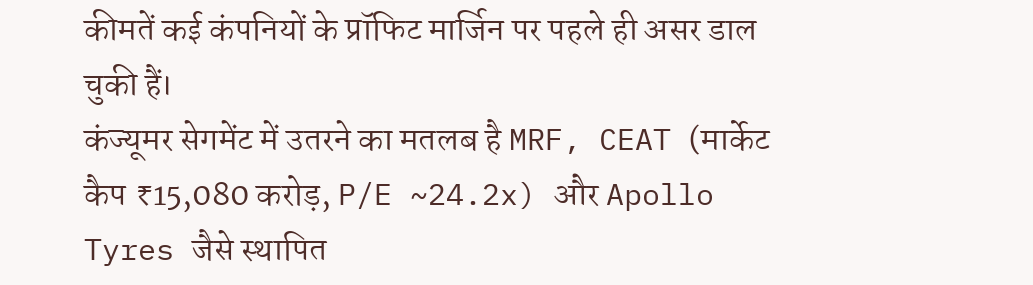कीमतें कई कंपनियों के प्रॉफिट मार्जिन पर पहले ही असर डाल चुकी हैं।
कंज्यूमर सेगमेंट में उतरने का मतलब है MRF, CEAT (मार्केट कैप ₹15,080 करोड़, P/E ~24.2x) और Apollo Tyres जैसे स्थापित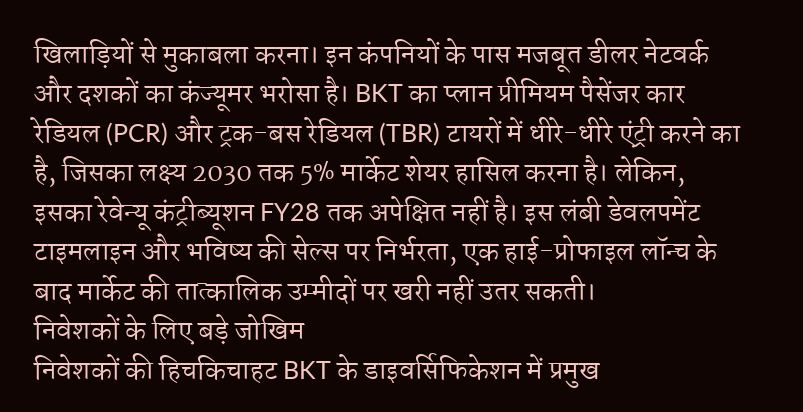खिलाड़ियों से मुकाबला करना। इन कंपनियों के पास मजबूत डीलर नेटवर्क और दशकों का कंज्यूमर भरोसा है। BKT का प्लान प्रीमियम पैसेंजर कार रेडियल (PCR) और ट्रक-बस रेडियल (TBR) टायरों में धीरे-धीरे एंट्री करने का है, जिसका लक्ष्य 2030 तक 5% मार्केट शेयर हासिल करना है। लेकिन, इसका रेवेन्यू कंट्रीब्यूशन FY28 तक अपेक्षित नहीं है। इस लंबी डेवलपमेंट टाइमलाइन और भविष्य की सेल्स पर निर्भरता, एक हाई-प्रोफाइल लॉन्च के बाद मार्केट की तात्कालिक उम्मीदों पर खरी नहीं उतर सकती।
निवेशकों के लिए बड़े जोखिम
निवेशकों की हिचकिचाहट BKT के डाइवर्सिफिकेशन में प्रमुख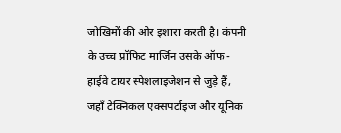जोखिमों की ओर इशारा करती है। कंपनी के उच्च प्रॉफिट मार्जिन उसके ऑफ-हाईवे टायर स्पेशलाइजेशन से जुड़े हैं, जहाँ टेक्निकल एक्सपर्टाइज और यूनिक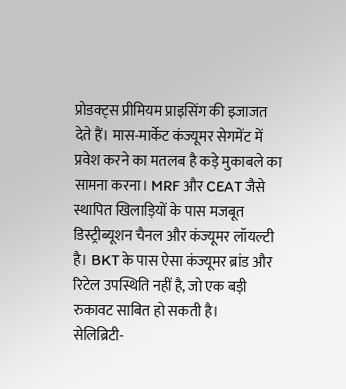प्रोडक्ट्स प्रीमियम प्राइसिंग की इजाजत देते हैं। मास-मार्केट कंज्यूमर सेगमेंट में प्रवेश करने का मतलब है कड़े मुकाबले का सामना करना। MRF और CEAT जैसे स्थापित खिलाड़ियों के पास मजबूत डिस्ट्रीब्यूशन चैनल और कंज्यूमर लॉयल्टी है। BKT के पास ऐसा कंज्यूमर ब्रांड और रिटेल उपस्थिति नहीं है, जो एक बड़ी रुकावट साबित हो सकती है।
सेलिब्रिटी-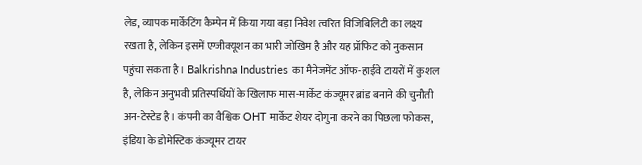लेड, व्यापक मार्केटिंग कैम्पेन में किया गया बड़ा निवेश त्वरित विजिबिलिटी का लक्ष्य रखता है, लेकिन इसमें एग्जीक्यूशन का भारी जोखिम है और यह प्रॉफिट को नुकसान पहुंचा सकता है। Balkrishna Industries का मैनेजमेंट ऑफ-हाईवे टायरों में कुशल है, लेकिन अनुभवी प्रतिस्पर्धियों के खिलाफ मास-मार्केट कंज्यूमर ब्रांड बनाने की चुनौती अन-टेस्टेड है। कंपनी का वैश्विक OHT मार्केट शेयर दोगुना करने का पिछला फोकस, इंडिया के डोमेस्टिक कंज्यूमर टायर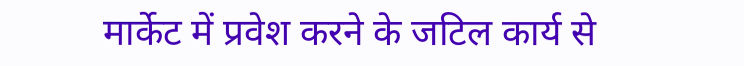मार्केट में प्रवेश करने के जटिल कार्य से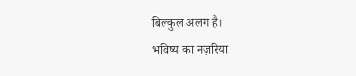बिल्कुल अलग है।
भविष्य का नज़रिया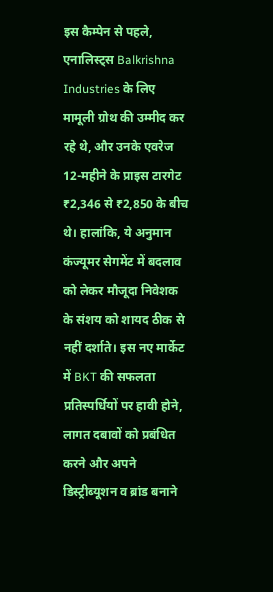इस कैम्पेन से पहले, एनालिस्ट्स Balkrishna Industries के लिए मामूली ग्रोथ की उम्मीद कर रहे थे, और उनके एवरेज 12-महीने के प्राइस टारगेट ₹2,346 से ₹2,850 के बीच थे। हालांकि, ये अनुमान कंज्यूमर सेगमेंट में बदलाव को लेकर मौजूदा निवेशक के संशय को शायद ठीक से नहीं दर्शाते। इस नए मार्केट में BKT की सफलता प्रतिस्पर्धियों पर हावी होने, लागत दबावों को प्रबंधित करने और अपने डिस्ट्रीब्यूशन व ब्रांड बनाने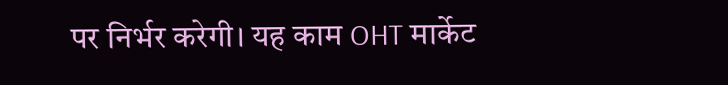पर निर्भर करेगी। यह काम OHT मार्केट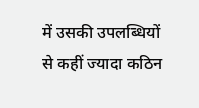में उसकी उपलब्धियों से कहीं ज्यादा कठिन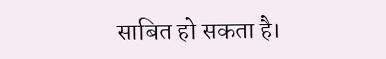साबित हो सकता है।